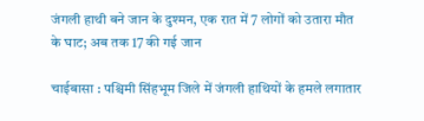जंगली हाथी बने जान के दुश्मन, एक रात में 7 लोगों को उतारा मौत के घाट; अब तक 17 की गई जान

चाईबासा : पश्चिमी सिंहभूम जिले में जंगली हाथियों के हमले लगातार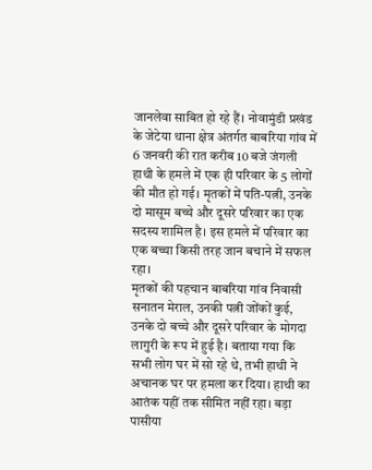जानलेवा साबित हो रहे हैं। नोवामुंडी प्रखंड के जेटेया थाना क्षेत्र अंतर्गत बाबरिया गांव में 6 जनवरी की रात करीब 10 बजे जंगली हाथी के हमले में एक ही परिवार के 5 लोगों की मौत हो गई। मृतकों में पति-पत्नी, उनके दो मासूम बच्चे और दूसरे परिवार का एक सदस्य शामिल है। इस हमले में परिवार का एक बच्चा किसी तरह जान बचाने में सफल रहा।
मृतकों की पहचान बाबरिया गांव निवासी सनातन मेराल, उनकी पत्नी जोंकों कुई, उनके दो बच्चे और दूसरे परिवार के मोगदा लागुरी के रूप में हुई है। बताया गया कि सभी लोग घर में सो रहे थे, तभी हाथी ने अचानक घर पर हमला कर दिया। हाथी का आतंक यहीं तक सीमित नहीं रहा। बड़ा पासीया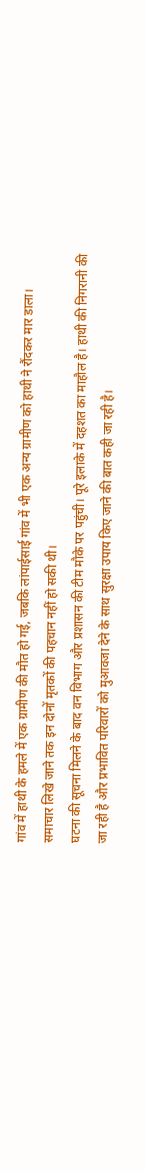गांव में हाथी के हमले में एक ग्रामीण की मौत हो गई, जबकि लांपाईसाई गांव में भी एक अन्य ग्रामीण को हाथी ने रौंदकर मार डाला। समाचार लिखे जाने तक इन दोनों मृतकों की पहचान नहीं हो सकी थी।
घटना की सूचना मिलने के बाद वन विभाग और प्रशासन की टीम मौके पर पहुंची। पूरे इलाके में दहशत का माहौल है। हाथी की निगरानी की जा रही है और प्रभावित परिवारों को मुआवजा देने के साथ सुरक्षा उपाय किए जाने की बात कही जा रही है।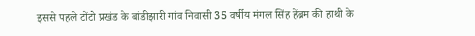इससे पहले टोंटो प्रखंड के बांडीझारी गांव निवासी 35 वर्षीय मंगल सिंह हेंब्रम की हाथी के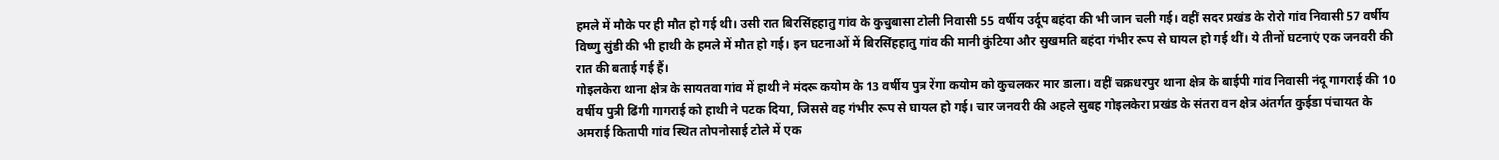हमले में मौके पर ही मौत हो गई थी। उसी रात बिरसिंहहातु गांव के कुचुबासा टोली निवासी 55 वर्षीय उर्दूप बहंदा की भी जान चली गई। वहीं सदर प्रखंड के रोरो गांव निवासी 57 वर्षीय विष्णु सुंडी की भी हाथी के हमले में मौत हो गई। इन घटनाओं में बिरसिंहहातु गांव की मानी कुंटिया और सुखमति बहंदा गंभीर रूप से घायल हो गई थीं। ये तीनों घटनाएं एक जनवरी की रात की बताई गई हैं।
गोइलकेरा थाना क्षेत्र के सायतवा गांव में हाथी ने मंदरू कयोम के 13 वर्षीय पुत्र रेंगा कयोम को कुचलकर मार डाला। वहीं चक्रधरपुर थाना क्षेत्र के बाईपी गांव निवासी नंदू गागराई की 10 वर्षीय पुत्री ढिंगी गागराई को हाथी ने पटक दिया, जिससे वह गंभीर रूप से घायल हो गई। चार जनवरी की अहले सुबह गोइलकेरा प्रखंड के संतरा वन क्षेत्र अंतर्गत कुईडा पंचायत के अमराई कितापी गांव स्थित तोपनोसाई टोले में एक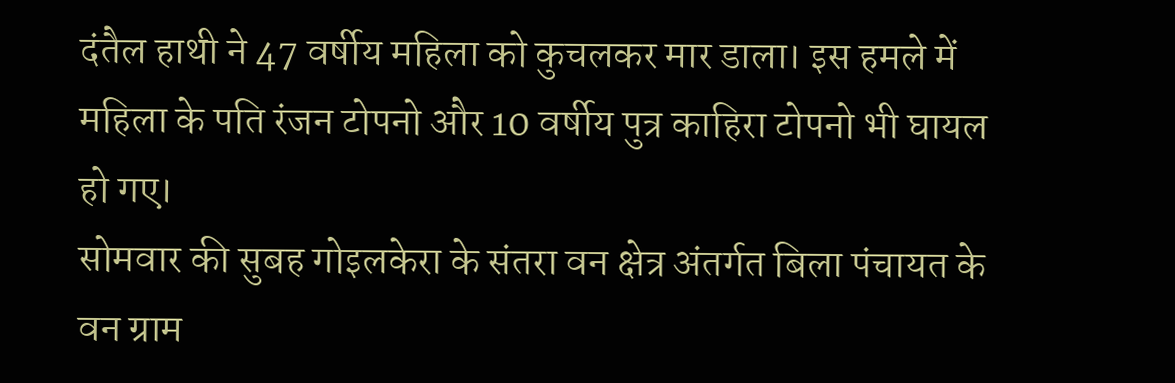दंतैल हाथी ने 47 वर्षीय महिला को कुचलकर मार डाला। इस हमले में महिला के पति रंजन टोपनो और 10 वर्षीय पुत्र काहिरा टोपनो भी घायल हो गए।
सोमवार की सुबह गोइलकेरा के संतरा वन क्षेत्र अंतर्गत बिला पंचायत के वन ग्राम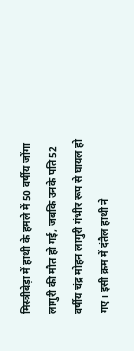मिस्त्रीबेड़ा में हाथी के हमले में 50 वर्षीय जोंगा लागुरी की मौत हो गई, जबकि उनके पति 52 वर्षीय चंद्र मोहन लागुरी गंभीर रूप से घायल हो गए। इसी क्रम में दंतैल हाथी ने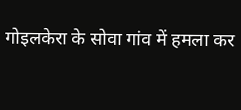गोइलकेरा के सोवा गांव में हमला कर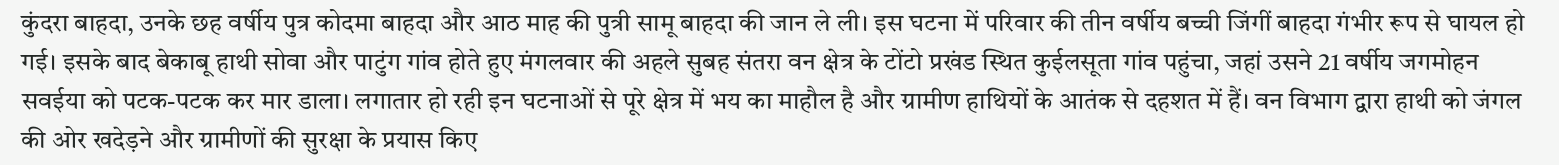कुंदरा बाहदा, उनके छह वर्षीय पुत्र कोदमा बाहदा और आठ माह की पुत्री सामू बाहदा की जान ले ली। इस घटना में परिवार की तीन वर्षीय बच्ची जिंगीं बाहदा गंभीर रूप से घायल हो गई। इसके बाद बेकाबू हाथी सोवा और पाटुंग गांव होते हुए मंगलवार की अहले सुबह संतरा वन क्षेत्र के टोंटो प्रखंड स्थित कुईलसूता गांव पहुंचा, जहां उसने 21 वर्षीय जगमोहन सवईया को पटक-पटक कर मार डाला। लगातार हो रही इन घटनाओं से पूरे क्षेत्र में भय का माहौल है और ग्रामीण हाथियों के आतंक से दहशत में हैं। वन विभाग द्वारा हाथी को जंगल की ओर खदेड़ने और ग्रामीणों की सुरक्षा के प्रयास किए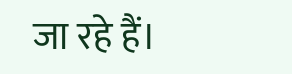जा रहे हैं।